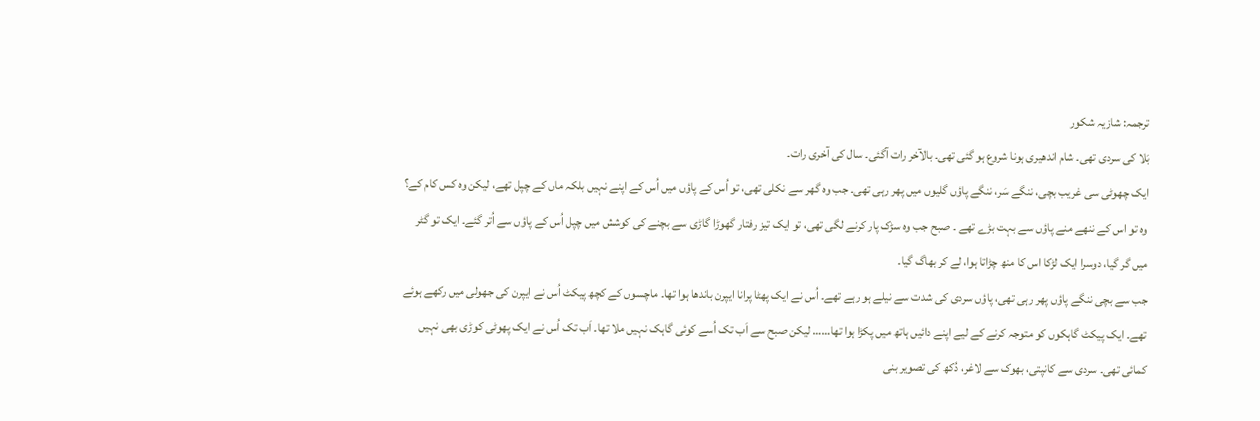ترجمہ: شازیہ شکور
بَلا کی سردی تھی۔ شام اندھیری ہونا شروع ہو گئی تھی۔ بالآخر رات آگئی۔ سال کی آخری رات۔
ایک چھوٹی سی غریب بچی، ننگے سَر، ننگے پاؤں گلیوں میں پھر رہی تھی۔ جب وہ گھر سے نکلی تھی، تو اُس کے پاؤں میں اُس کے اپنے نہیں بلکہ ماں کے چپل تھے، لیکن وہ کس کام کے؟ وہ تو اس کے ننھے منے پاؤں سے بہت بڑے تھے ۔ صبح جب وہ سڑک پار کرنے لگی تھی، تو ایک تیز رفتار گھوڑا گاڑی سے بچنے کی کوشش میں چپل اُس کے پاؤں سے اُتر گئے۔ ایک تو گٹر میں گر گیا، دوسرا ایک لڑکا اس کا منھ چڑاتا ہوا، لے کر بھاگ گیا۔
جب سے بچی ننگے پاؤں پھر رہی تھی، پاؤں سردی کی شدت سے نیلے ہو رہے تھے۔ اُس نے ایک پھٹا پرانا ایپرن باندھا ہوا تھا۔ ماچسوں کے کچھ پیکٹ اُس نے ایپرن کی جھولی میں رکھے ہوئے تھے۔ ایک پیکٹ گاہکوں کو متوجہ کرنے کے لیے اپنے دائیں ہاتھ میں پکڑا ہوا تھا…… لیکن صبح سے اَب تک اُسے کوئی گاہک نہیں ملا تھا۔ اَب تک اُس نے ایک پھوٹی کوڑی بھی نہیں کمائی تھی۔ سردی سے کانپتی، بھوک سے لاغر، دُکھ کی تصویر بنی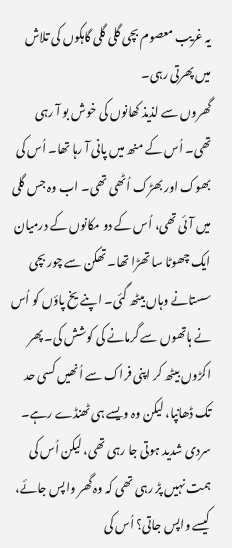یہ غریب معصوم بچی گلی گلی گاہکوں کی تلاش میں پھرتی رہی۔
گھروں سے لذیذ کھانوں کی خوش بو آ رہی تھی۔ اُس کے منھ میں پانی آ رہا تھا۔ اُس کی بھوک اور بھڑک اُٹھی تھی۔ اب وہ جس گلی میں آئی تھی، اُس کے دو مکانوں کے درمیان ایک چھوٹا سا تھڑا تھا۔ تھکن سے چور بچی سستانے وہاں بیٹھ گئی۔ اپنے یخ پاؤں کو اُس نے ہاتھوں سے گرمانے کی کوشش کی۔ پھر اکڑوں بیٹھ کر اپنی فراک سے اُنھیں کسی حد تک ڈھانپا، لیکن وہ ویسے ہی ٹھنڈے رہے۔
سردی شدید ہوتی جا رہی تھی، لیکن اُس کی ہمت نہیں پڑ رہی تھی کہ وہ گھر واپس جائے، کیسے واپس جاتی؟ اُس کی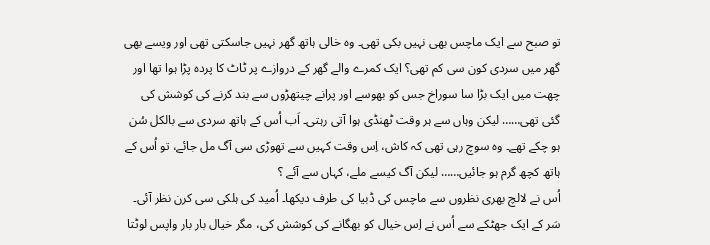تو صبح سے ایک ماچس بھی نہیں بکی تھی۔ وہ خالی ہاتھ گھر نہیں جاسکتی تھی اور ویسے بھی گھر میں سردی کون سی کم تھی؟ ایک کمرے والے گھر کے دروازے پر ٹاٹ کا پردہ پڑا ہوا تھا اور چھت میں ایک بڑا سا سوراخ جس کو بھوسے اور پرانے چیتھڑوں سے بند کرنے کی کوشش کی گئی تھی…… لیکن وہاں سے ہر وقت ٹھنڈی ہوا آتی رہتی۔ اَب اُس کے ہاتھ سردی سے بالکل سُن ہو چکے تھے۔ وہ سوچ رہی تھی کہ کاش، اِس وقت کہیں سے تھوڑی سی آگ مل جائے، تو اُس کے ہاتھ کچھ گرم ہو جائیں…… لیکن آگ کیسے ملے، کہاں سے آئے ؟
اُس نے لالچ بھری نظروں سے ماچس کی ڈبیا کی طرف دیکھا۔ اُمید کی ہلکی سی کرن نظر آئی۔ سَر کے ایک جھٹکے سے اُس نے اِس خیال کو بھگانے کی کوشش کی، مگر خیال بار بار واپس لوٹتا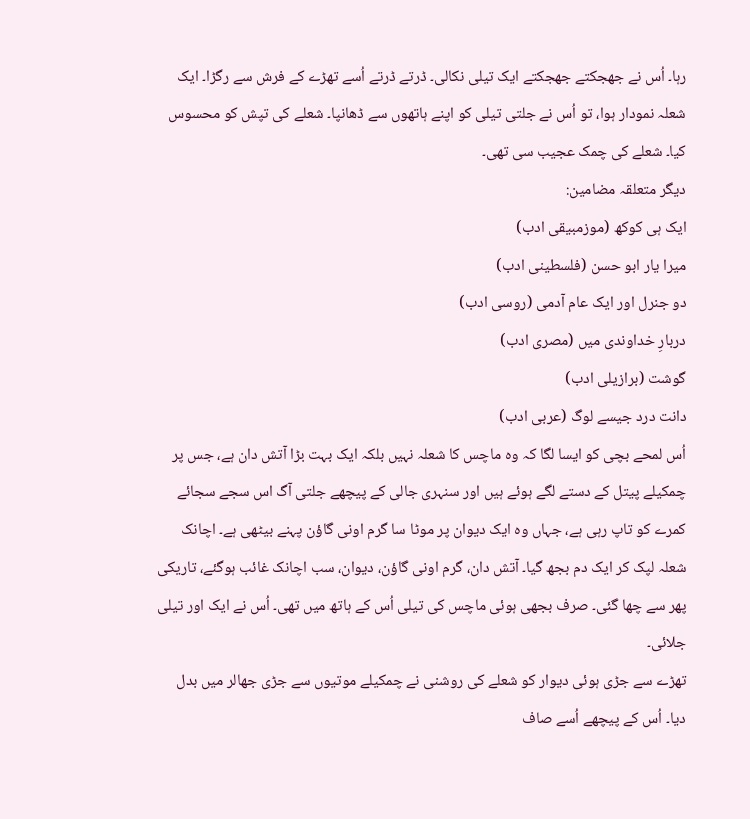رہا۔ اُس نے جھجکتے جھجکتے ایک تیلی نکالی۔ ڈرتے ڈرتے اُسے تھڑے کے فرش سے رگڑا۔ ایک شعلہ نمودار ہوا، تو اُس نے جلتی تیلی کو اپنے ہاتھوں سے ڈھانپا۔ شعلے کی تپش کو محسوس کیا۔ شعلے کی چمک عجیب سی تھی۔
دیگر متعلقہ مضامین:
ایک ہی کوکھ (موزمبیقی ادب)
میرا یار ابو حسن (فلسطینی ادب)
دو جنرل اور ایک عام آدمی (روسی ادب)
دربارِ خداوندی میں (مصری ادب)
گوشت (برازیلی ادب)
دانت درد جیسے لوگ (عربی ادب)
اُس لمحے بچی کو ایسا لگا کہ وہ ماچس کا شعلہ نہیں بلکہ ایک بہت بڑا آتش دان ہے، جس پر چمکیلے پیتل کے دستے لگے ہوئے ہیں اور سنہری جالی کے پیچھے جلتی آگ اس سجے سجائے کمرے کو تاپ رہی ہے، جہاں وہ ایک دیوان پر موٹا سا گرم اونی گاؤن پہنے بیٹھی ہے۔ اچانک شعلہ لپک کر ایک دم بجھ گیا۔ آتش دان، گرم اونی گاؤن، دیوان، سب اچانک غائب ہوگئے، تاریکی پھر سے چھا گئی۔ صرف بجھی ہوئی ماچس کی تیلی اُس کے ہاتھ میں تھی۔ اُس نے ایک اور تیلی جلائی۔
تھڑے سے جڑی ہوئی دیوار کو شعلے کی روشنی نے چمکیلے موتیوں سے جڑی جھالر میں بدل دیا۔ اُس کے پیچھے اُسے صاف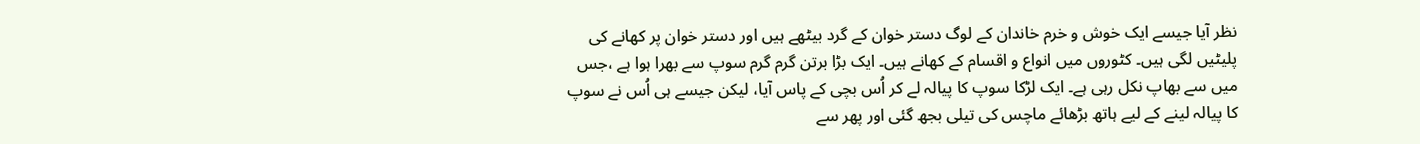نظر آیا جیسے ایک خوش و خرم خاندان کے لوگ دستر خوان کے گرد بیٹھے ہیں اور دستر خوان پر کھانے کی پلیٹیں لگی ہیں۔ کٹوروں میں انواع و اقسام کے کھانے ہیں۔ ایک بڑا برتن گرم گرم سوپ سے بھرا ہوا ہے ،جس میں سے بھاپ نکل رہی ہے۔ ایک لڑکا سوپ کا پیالہ لے کر اُس بچی کے پاس آیا، لیکن جیسے ہی اُس نے سوپ کا پیالہ لینے کے لیے ہاتھ بڑھائے ماچس کی تیلی بجھ گئی اور پھر سے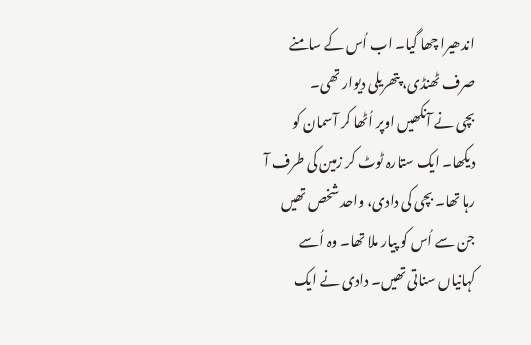اندھیرا چھا گیا۔ اب اُس کے سامنے صرف ٹھنڈی، پتھریلی دیوار تھی۔
بچی نے آنکھیں اوپر اُٹھا کر آسمان کو دیکھا۔ ایک ستارہ ٹوٹ کر زمین کی طرف آ رہا تھا۔ بچی کی دادی، واحد شخص تھیں جن سے اُس کو پیار ملا تھا۔ وہ اُسے کہانیاں سناتی تھیں۔ دادی نے ایک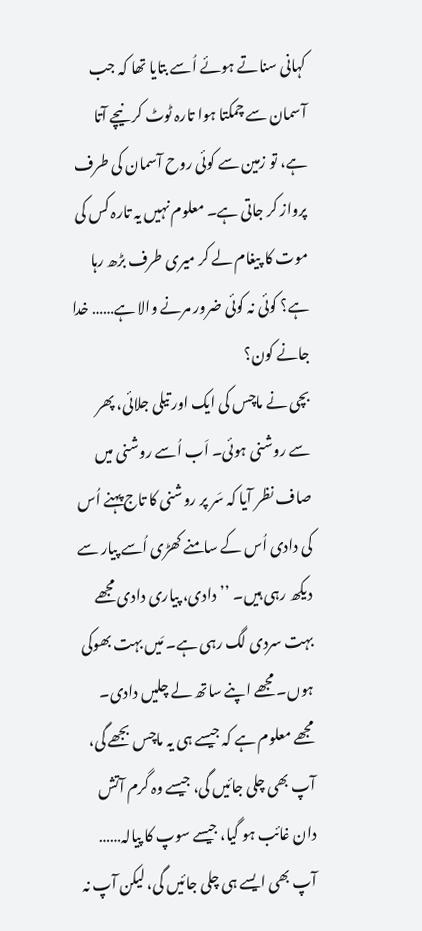کہانی سناتے ہوئے اُسے بتایا تھا کہ جب آسمان سے چمکتا ہوا تارہ ٹوٹ کر نیچے آتا ہے، تو زمین سے کوئی روح آسمان کی طرف پرواز کر جاتی ہے۔ معلوم نہیں یہ تارہ کس کی موت کا پیغام لے کر میری طرف بڑھ رہا ہے؟ کوئی نہ کوئی ضرور مرنے والا ہے…… خدا جانے کون؟
بچی نے ماچس کی ایک اور تیلی جلائی، پھر سے روشنی ہوئی۔ اَب اُسے روشنی میں صاف نظر آیا کہ سَر پر روشنی کا تاج پہنے اُس کی دادی اُس کے سامنے کھڑی اُسے پیار سے دیکھ رہی ہیں۔ ’’دادی، پیاری دادی مجھے بہت سردی لگ رہی ہے۔ مَیں بہت بھوکی ہوں۔ مجھے اپنے ساتھ لے چلیں دادی۔ مجھے معلوم ہے کہ جیسے ہی یہ ماچس بجھے گی، آپ بھی چلی جائیں گی، جیسے وہ گرم آتش دان غائب ہو گیا، جیسے سوپ کا پیالہ…… آپ بھی ایسے ہی چلی جائیں گی، لیکن آپ نہ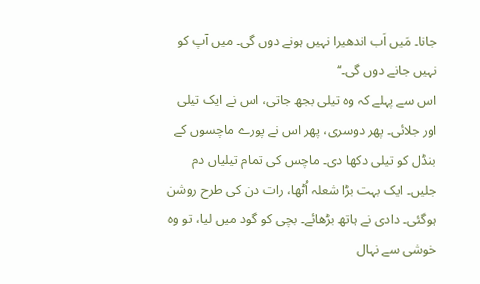جانا۔ مَیں اَب اندھیرا نہیں ہونے دوں گی۔ میں آپ کو نہیں جانے دوں گی۔‘‘
اس سے پہلے کہ وہ تیلی بجھ جاتی، اس نے ایک تیلی اور جلائی۔ پھر دوسری، پھر اس نے پورے ماچسوں کے بنڈل کو تیلی دکھا دی۔ ماچس کی تمام تیلیاں دم جلیں۔ ایک بہت بڑا شعلہ اُٹھا، رات دن کی طرح روشن ہوگئی۔ دادی نے ہاتھ بڑھائے۔ بچی کو گود میں لیا، تو وہ خوشی سے نہال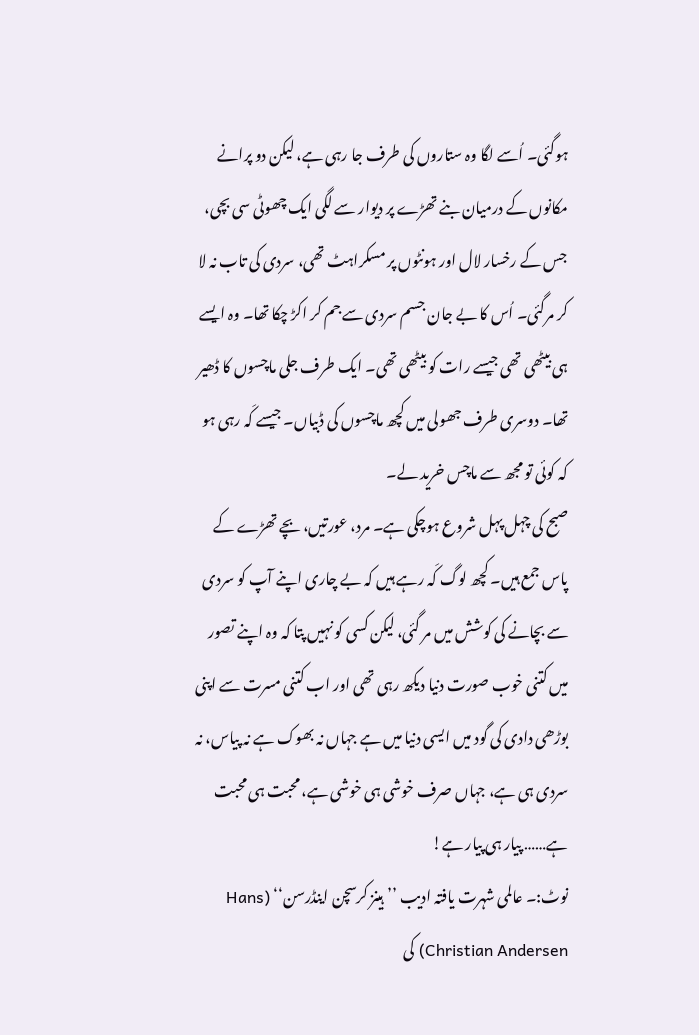ہوگئی۔ اُسے لگا وہ ستاروں کی طرف جا رہی ہے، لیکن دو پرانے مکانوں کے درمیان بنے تھڑے پر دیوار سے لگی ایک چھوٹی سی بچی، جس کے رخسار لال اور ہونٹوں پر مسکراہٹ تھی، سردی کی تاب نہ لا کر مرگئی۔ اُس کا بے جان جسم سردی سے جم کر اکڑ چکا تھا۔ وہ ایسے ہی بیٹھی تھی جیسے رات کو بیٹھی تھی۔ ایک طرف جلی ماچسوں کا ڈھیر تھا۔ دوسری طرف جھولی میں کچھ ماچسوں کی ڈبیاں۔ جیسے کَہ رہی ہو کہ کوئی تو مجھ سے ماچس خرید لے۔
صبح کی چہل پہل شروع ہوچکی ہے۔ مرد، عورتیں، بچے تھڑے کے پاس جمع ہیں۔ کچھ لوگ کَہ رہے ہیں کہ بے چاری اپنے آپ کو سردی سے بچانے کی کوشش میں مر گئی، لیکن کسی کو نہیں پتا کہ وہ اپنے تصور میں کتنی خوب صورت دنیا دیکھ رہی تھی اور اب کتنی مسرت سے اپنی بوڑھی دادی کی گود میں ایسی دنیا میں ہے جہاں نہ بھوک ہے نہ پیاس، نہ سردی ہی ہے، جہاں صرف خوشی ہی خوشی ہے، محبت ہی محبت ہے…… پیار ہی پیار ہے!
نوٹ:۔ عالمی شہرت یافتہ ادیب ’’ہینز کرسچن اینڈرسن‘‘ (Hans Christian Andersen) کی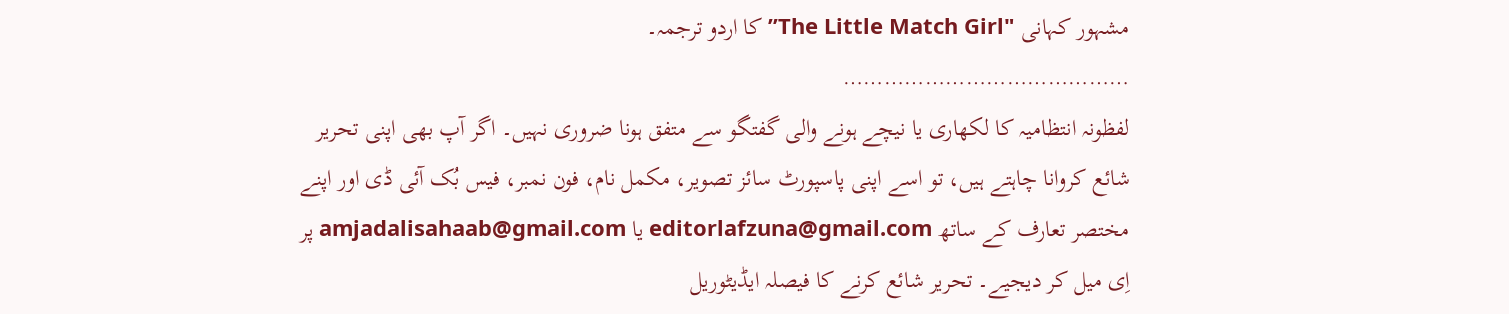مشہور کہانی "The Little Match Girl” کا اردو ترجمہ۔
……………………………………
لفظونہ انتظامیہ کا لکھاری یا نیچے ہونے والی گفتگو سے متفق ہونا ضروری نہیں۔ اگر آپ بھی اپنی تحریر شائع کروانا چاہتے ہیں، تو اسے اپنی پاسپورٹ سائز تصویر، مکمل نام، فون نمبر، فیس بُک آئی ڈی اور اپنے مختصر تعارف کے ساتھ editorlafzuna@gmail.com یا amjadalisahaab@gmail.com پر اِی میل کر دیجیے۔ تحریر شائع کرنے کا فیصلہ ایڈیٹوریل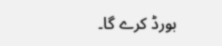بورڈ کرے گا۔